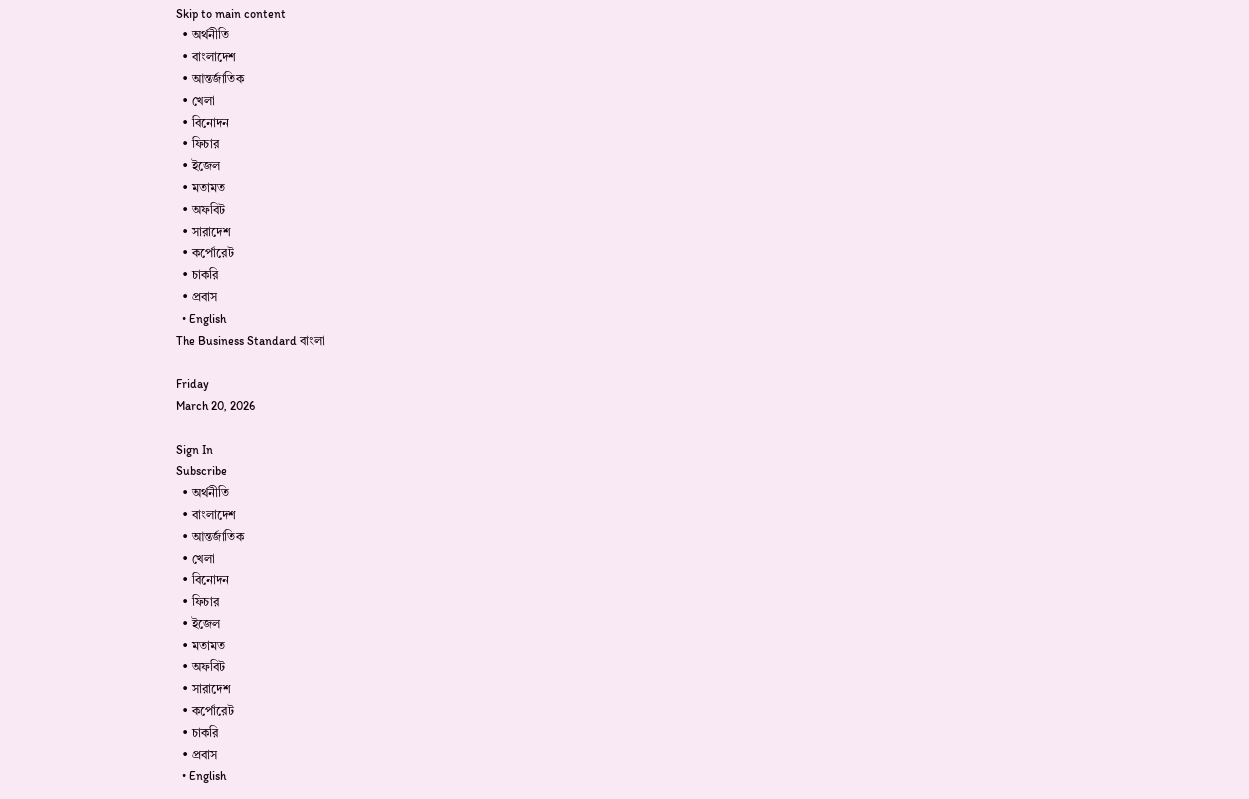Skip to main content
  • অর্থনীতি
  • বাংলাদেশ
  • আন্তর্জাতিক
  • খেলা
  • বিনোদন
  • ফিচার
  • ইজেল
  • মতামত
  • অফবিট
  • সারাদেশ
  • কর্পোরেট
  • চাকরি
  • প্রবাস
  • English
The Business Standard বাংলা

Friday
March 20, 2026

Sign In
Subscribe
  • অর্থনীতি
  • বাংলাদেশ
  • আন্তর্জাতিক
  • খেলা
  • বিনোদন
  • ফিচার
  • ইজেল
  • মতামত
  • অফবিট
  • সারাদেশ
  • কর্পোরেট
  • চাকরি
  • প্রবাস
  • English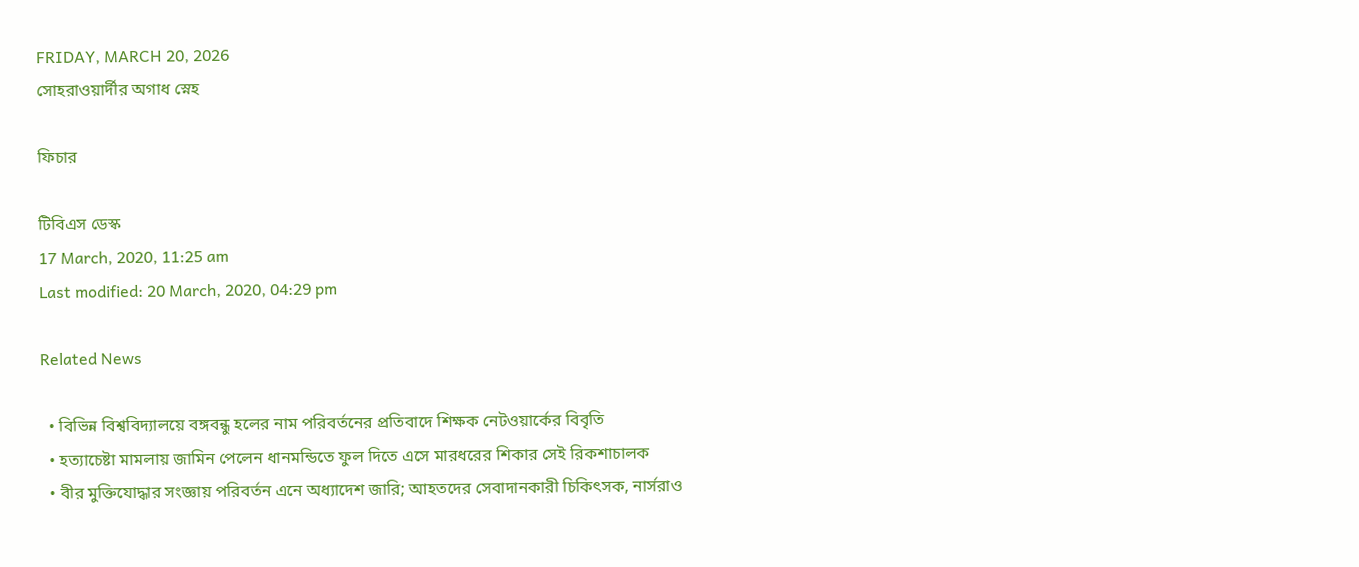FRIDAY, MARCH 20, 2026
সোহরাওয়ার্দীর অগাধ স্নেহ

ফিচার

টিবিএস ডেস্ক
17 March, 2020, 11:25 am
Last modified: 20 March, 2020, 04:29 pm

Related News

  • বিভিন্ন বিশ্ববিদ্যালয়ে বঙ্গবন্ধু হলের নাম পরিবর্তনের প্রতিবাদে শিক্ষক নেটওয়ার্কের বিবৃতি
  • হত্যাচেষ্টা মামলায় জামিন পেলেন ধানমন্ডিতে ফুল দিতে এসে মারধরের শিকার সেই রিকশাচালক
  • বীর মুক্তিযোদ্ধার সংজ্ঞায় পরিবর্তন এনে অধ্যাদেশ জারি; আহতদের সেবাদানকারী চিকিৎসক, নার্সরাও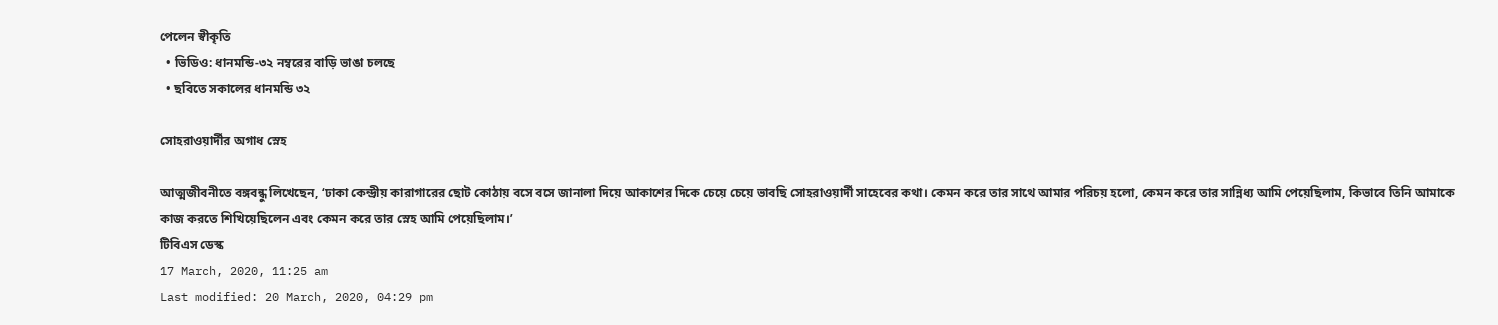পেলেন স্বীকৃতি
  • ভিডিও: ধানমন্ডি-৩২ নম্বরের বাড়ি ভাঙা চলছে
  • ছবিতে সকালের ধানমন্ডি ৩২

সোহরাওয়ার্দীর অগাধ স্নেহ

আত্মজীবনীতে বঙ্গবন্ধু লিখেছেন, ‘ঢাকা কেন্দ্রীয় কারাগারের ছোট কোঠায় বসে বসে জানালা দিয়ে আকাশের দিকে চেয়ে চেয়ে ভাবছি সোহরাওয়ার্দী সাহেবের কথা। কেমন করে তার সাথে আমার পরিচয় হলো, কেমন করে তার সান্নিধ্য আমি পেয়েছিলাম, কিভাবে তিনি আমাকে কাজ করতে শিখিয়েছিলেন এবং কেমন করে তার স্নেহ আমি পেয়েছিলাম।’
টিবিএস ডেস্ক
17 March, 2020, 11:25 am
Last modified: 20 March, 2020, 04:29 pm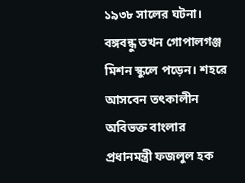১৯৩৮ সালের ঘটনা। বঙ্গবন্ধু তখন গোপালগঞ্জ মিশন স্কুলে পড়েন। শহরে আসবেন তৎকালীন অবিভক্ত বাংলার প্রধানমন্ত্রী ফজলুল হক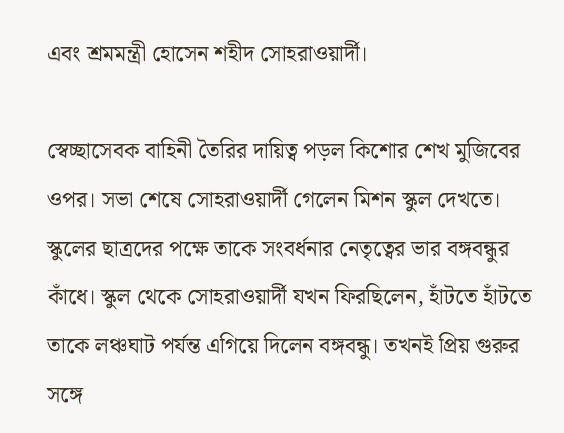এবং শ্রমমন্ত্রী হোসেন শহীদ সোহরাওয়ার্দী।

স্বেচ্ছাসেবক বাহিনী তৈরির দায়িত্ব পড়ল কিশোর শেখ মুজিবের ওপর। সভা শেষে সোহরাওয়ার্দী গেলেন মিশন স্কুল দেখতে। স্কুলের ছাত্রদের পক্ষে তাকে সংবর্ধনার নেতৃত্বের ভার বঙ্গবন্ধুর কাঁধে। স্কুল থেকে সোহরাওয়ার্দী যখন ফিরছিলেন, হাঁটতে হাঁটতে তাকে লঞ্চঘাট পর্যন্ত এগিয়ে দিলেন বঙ্গবন্ধু। তখনই প্রিয় গুরুর সঙ্গে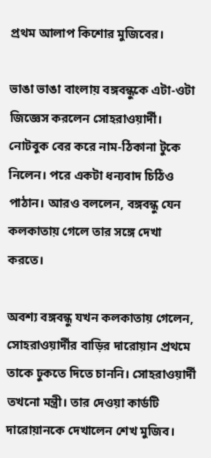প্রথম আলাপ কিশোর মুজিবের।

ভাঙা ভাঙা বাংলায় বঙ্গবন্ধুকে এটা-ওটা জিজ্ঞেস করলেন সোহরাওয়ার্দী। নোটবুক বের করে নাম-ঠিকানা টুকে নিলেন। পরে একটা ধন্যবাদ চিঠিও পাঠান। আরও বললেন, বঙ্গবন্ধু যেন কলকাতায় গেলে তার সঙ্গে দেখা করতে।

অবশ্য বঙ্গবন্ধু যখন কলকাতায় গেলেন, সোহরাওয়ার্দীর বাড়ির দারোয়ান প্রথমে তাকে ঢুকতে দিতে চাননি। সোহরাওয়ার্দী তখনো মন্ত্রী। তার দেওয়া কার্ডটি দারোয়ানকে দেখালেন শেখ মুজিব।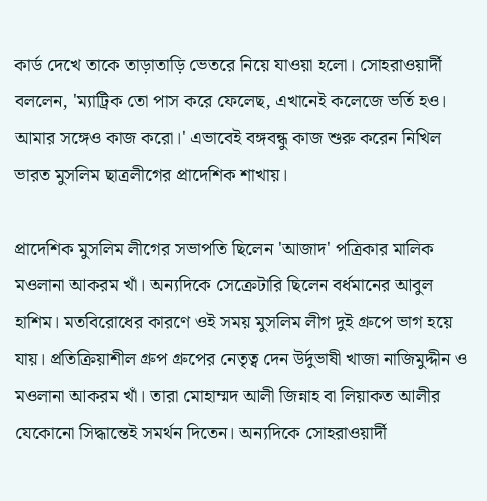কার্ড দেখে তাকে তাড়াতাড়ি ভেতরে নিয়ে যাওয়া হলো। সোহরাওয়ার্দী বললেন, 'ম্যাট্রিক তো পাস করে ফেলেছ, এখানেই কলেজে ভর্তি হও। আমার সঙ্গেও কাজ করো।' এভাবেই বঙ্গবন্ধু কাজ শুরু করেন নিখিল ভারত মুসলিম ছাত্রলীগের প্রাদেশিক শাখায়।

প্রাদেশিক মুসলিম লীগের সভাপতি ছিলেন 'আজাদ' পত্রিকার মালিক মওলানা আকরম খাঁ। অন্যদিকে সেক্রেটারি ছিলেন বর্ধমানের আবুল হাশিম। মতবিরোধের কারণে ওই সময় মুসলিম লীগ দুই গ্রুপে ভাগ হয়ে যায়। প্রতিক্রিয়াশীল গ্রুপ গ্রুপের নেতৃত্ব দেন উর্দুভাষী খাজা নাজিমুদ্দীন ও মওলানা আকরম খাঁ। তারা মোহাম্মদ আলী জিন্নাহ বা লিয়াকত আলীর যেকোনো সিদ্ধান্তেই সমর্থন দিতেন। অন্যদিকে সোহরাওয়ার্দী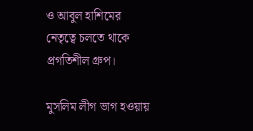ও আবুল হাশিমের নেতৃত্বে চলতে থাকে প্রগতিশীল গ্রুপ।

মুসলিম লীগ ভাগ হওয়ায়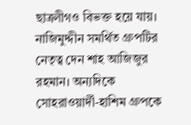ছাত্রলীগও বিভক্ত হয়ে যায়। নাজিমুদ্দীন সমর্থিত গ্রুপটির নেতৃত্ব দেন শাহ আজিজুর রহমান। অন্যদিকে সোহরাওয়ার্দী-হাশিম গ্রুপকে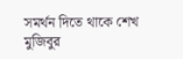সমর্থন দিতে থাকে শেখ মুজিবুর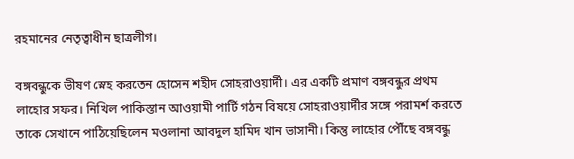রহমানের নেতৃত্বাধীন ছাত্রলীগ।

বঙ্গবন্ধুকে ভীষণ স্নেহ করতেন হোসেন শহীদ সোহরাওয়ার্দী। এর একটি প্রমাণ বঙ্গবন্ধুর প্রথম লাহোর সফর। নিখিল পাকিস্তান আওয়ামী পার্টি গঠন বিষয়ে সোহরাওয়ার্দীর সঙ্গে পরামর্শ করতে তাকে সেখানে পাঠিয়েছিলেন মওলানা আবদুল হামিদ খান ভাসানী। কিন্তু লাহোর পৌঁছে বঙ্গবন্ধু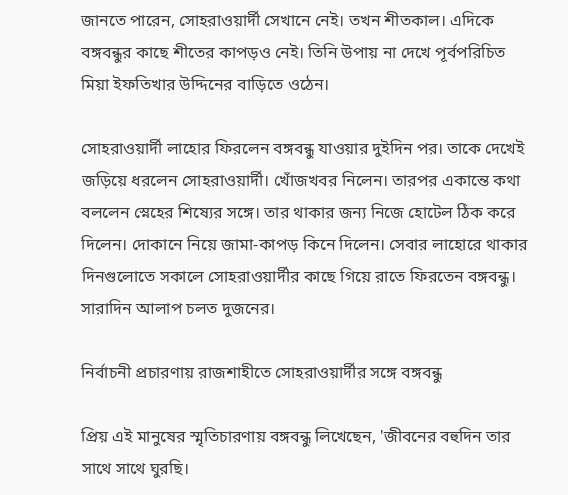জানতে পারেন, সোহরাওয়ার্দী সেখানে নেই। তখন শীতকাল। এদিকে বঙ্গবন্ধুর কাছে শীতের কাপড়ও নেই। তিনি উপায় না দেখে পূর্বপরিচিত মিয়া ইফতিখার উদ্দিনের বাড়িতে ওঠেন।

সোহরাওয়ার্দী লাহোর ফিরলেন বঙ্গবন্ধু যাওয়ার দুইদিন পর। তাকে দেখেই জড়িয়ে ধরলেন সোহরাওয়ার্দী। খোঁজখবর নিলেন। তারপর একান্তে কথা বললেন স্নেহের শিষ্যের সঙ্গে। তার থাকার জন্য নিজে হোটেল ঠিক করে দিলেন। দোকানে নিয়ে জামা-কাপড় কিনে দিলেন। সেবার লাহোরে থাকার দিনগুলোতে সকালে সোহরাওয়ার্দীর কাছে গিয়ে রাতে ফিরতেন বঙ্গবন্ধু। সারাদিন আলাপ চলত দুজনের।

নির্বাচনী প্রচারণায় রাজশাহীতে সোহরাওয়ার্দীর সঙ্গে বঙ্গবন্ধু

প্রিয় এই মানুষের স্মৃতিচারণায় বঙ্গবন্ধু লিখেছেন, 'জীবনের বহুদিন তার সাথে সাথে ঘুরছি।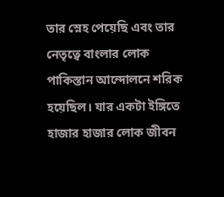তার স্নেহ পেয়েছি এবং তার নেতৃত্বে বাংলার লোক পাকিস্তান আন্দোলনে শরিক হয়েছিল। যার একটা ইঙ্গিতে হাজার হাজার লোক জীবন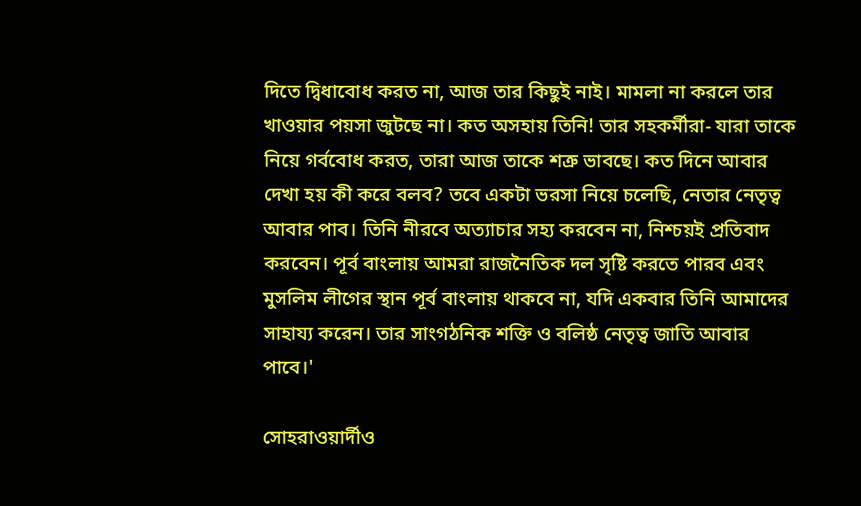দিতে দ্বিধাবোধ করত না, আজ তার কিছুই নাই। মামলা না করলে তার খাওয়ার পয়সা জুটছে না। কত অসহায় তিনি! তার সহকর্মীরা- যারা তাকে নিয়ে গর্ববোধ করত, তারা আজ তাকে শত্রু ভাবছে। কত দিনে আবার দেখা হয় কী করে বলব? তবে একটা ভরসা নিয়ে চলেছি, নেতার নেতৃত্ব আবার পাব। তিনি নীরবে অত্যাচার সহ্য করবেন না, নিশ্চয়ই প্রতিবাদ করবেন। পূর্ব বাংলায় আমরা রাজনৈতিক দল সৃষ্টি করতে পারব এবং মুসলিম লীগের স্থান পূর্ব বাংলায় থাকবে না, যদি একবার তিনি আমাদের সাহায্য করেন। তার সাংগঠনিক শক্তি ও বলিষ্ঠ নেতৃত্ব জাতি আবার পাবে।'

সোহরাওয়ার্দীও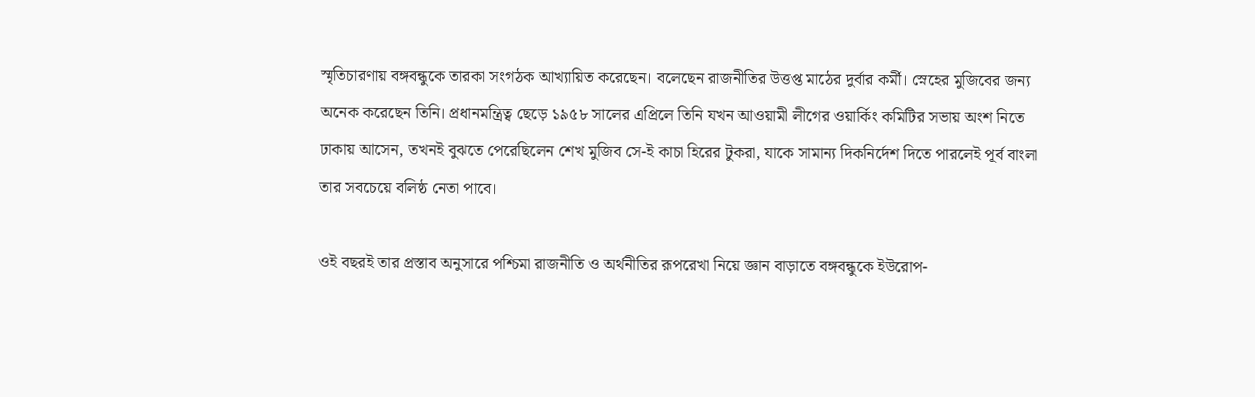স্মৃতিচারণায় বঙ্গবন্ধুকে তারকা সংগঠক আখ্যায়িত করেছেন। বলেছেন রাজনীতির উত্তপ্ত মাঠের দুর্বার কর্মী। স্নেহের মুজিবের জন্য অনেক করেছেন তিনি। প্রধানমন্ত্রিত্ব ছেড়ে ১৯৫৮ সালের এপ্রিলে তিনি যখন আওয়ামী লীগের ওয়ার্কিং কমিটির সভায় অংশ নিতে ঢাকায় আসেন, তখনই বুঝতে পেরেছিলেন শেখ মুজিব সে-ই কাচা হিরের টুকরা, যাকে সামান্য দিকনির্দেশ দিতে পারলেই পূর্ব বাংলা তার সবচেয়ে বলিষ্ঠ নেতা পাবে।

ওই বছরই তার প্রস্তাব অনুসারে পশ্চিমা রাজনীতি ও অর্থনীতির রূপরেখা নিয়ে জ্ঞান বাড়াতে বঙ্গবন্ধুকে ইউরোপ-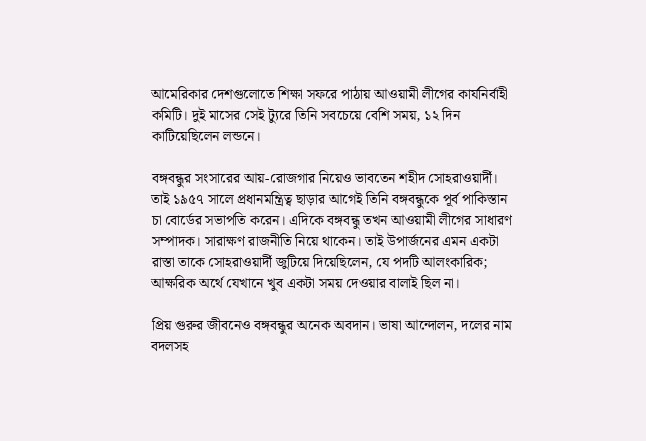আমেরিকার দেশগুলোতে শিক্ষা সফরে পাঠায় আওয়ামী লীগের কার্যনির্বাহী কমিটি। দুই মাসের সেই ট্যুরে তিনি সবচেয়ে বেশি সময়, ১২ দিন কাটিয়েছিলেন লন্ডনে।

বঙ্গবন্ধুর সংসারের আয়-রোজগার নিয়েও ভাবতেন শহীদ সোহরাওয়ার্দী। তাই ১৯৫৭ সালে প্রধানমন্ত্রিত্ব ছাড়ার আগেই তিনি বঙ্গবন্ধুকে পূর্ব পাকিস্তান চা বোর্ডের সভাপতি করেন। এদিকে বঙ্গবন্ধু তখন আওয়ামী লীগের সাধারণ সম্পাদক। সারাক্ষণ রাজনীতি নিয়ে থাকেন। তাই উপার্জনের এমন একটা রাস্তা তাকে সোহরাওয়ার্দী জুটিয়ে দিয়েছিলেন, যে পদটি আলংকারিক; আক্ষরিক অর্থে যেখানে খুব একটা সময় দেওয়ার বালাই ছিল না।

প্রিয় গুরুর জীবনেও বঙ্গবন্ধুর অনেক অবদান। ভাষা আন্দোলন, দলের নাম বদলসহ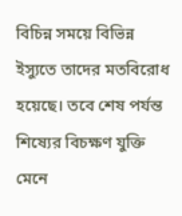বিচিন্ন সময়ে বিভিন্ন ইস্যুতে তাদের মতবিরোধ হয়েছে। তবে শেষ পর্যন্ত শিষ্যের বিচক্ষণ যুক্তি মেনে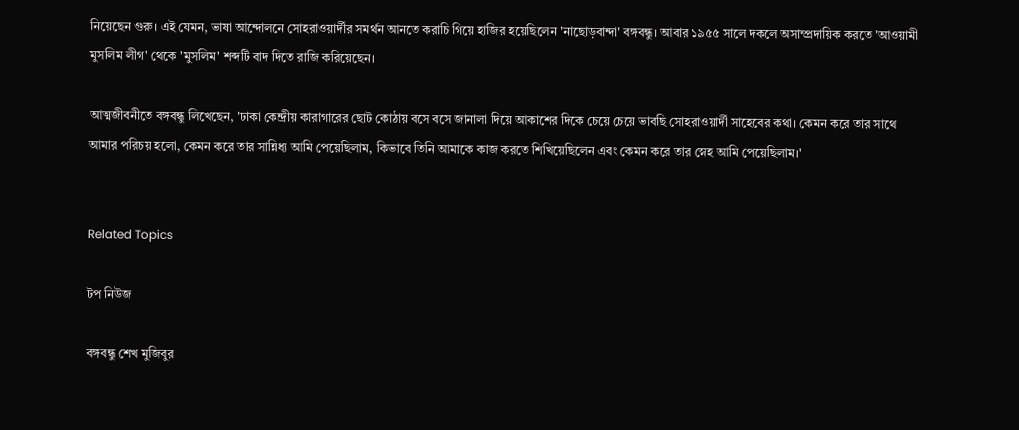নিয়েছেন গুরু। এই যেমন, ভাষা আন্দোলনে সোহরাওয়ার্দীর সমর্থন আনতে করাচি গিয়ে হাজির হয়েছিলেন 'নাছোড়বান্দা' বঙ্গবন্ধু। আবার ১৯৫৫ সালে দকলে অসাম্প্রদায়িক করতে 'আওয়ামী মুসলিম লীগ' থেকে 'মুসলিম' শব্দটি বাদ দিতে রাজি করিয়েছেন।

আত্মজীবনীতে বঙ্গবন্ধু লিখেছেন, 'ঢাকা কেন্দ্রীয় কারাগারের ছোট কোঠায় বসে বসে জানালা দিয়ে আকাশের দিকে চেয়ে চেয়ে ভাবছি সোহরাওয়ার্দী সাহেবের কথা। কেমন করে তার সাথে আমার পরিচয় হলো, কেমন করে তার সান্নিধ্য আমি পেয়েছিলাম, কিভাবে তিনি আমাকে কাজ করতে শিখিয়েছিলেন এবং কেমন করে তার স্নেহ আমি পেয়েছিলাম।'


Related Topics

টপ নিউজ

বঙ্গবন্ধু শেখ মুজিবুর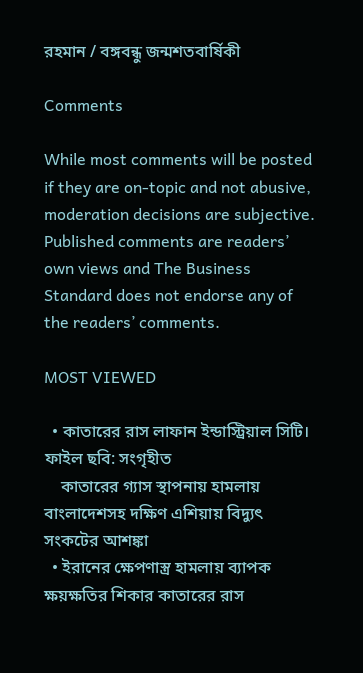রহমান / বঙ্গবন্ধু জন্মশতবার্ষিকী

Comments

While most comments will be posted if they are on-topic and not abusive, moderation decisions are subjective. Published comments are readers’ own views and The Business Standard does not endorse any of the readers’ comments.

MOST VIEWED

  • কাতারের রাস লাফান ইন্ডাস্ট্রিয়াল সিটি। ফাইল ছবি: সংগৃহীত
    কাতারের গ্যাস স্থাপনায় হামলায় বাংলাদেশসহ দক্ষিণ এশিয়ায় বিদ্যুৎ সংকটের আশঙ্কা
  • ইরানের ক্ষেপণাস্ত্র হামলায় ব্যাপক ক্ষয়ক্ষতির শিকার কাতারের রাস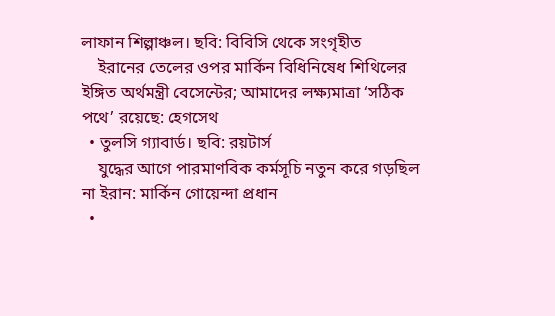লাফান শিল্পাঞ্চল। ছবি: বিবিসি থেকে সংগৃহীত
    ইরানের তেলের ওপর মার্কিন বিধিনিষেধ শিথিলের ইঙ্গিত অর্থমন্ত্রী বেসেন্টের; আমাদের লক্ষ্যমাত্রা ‘সঠিক পথে’ রয়েছে: হেগসেথ
  • তুলসি গ্যাবার্ড। ছবি: রয়টার্স
    যুদ্ধের আগে পারমাণবিক কর্মসূচি নতুন করে গড়ছিল না ইরান: মার্কিন গোয়েন্দা প্রধান
  •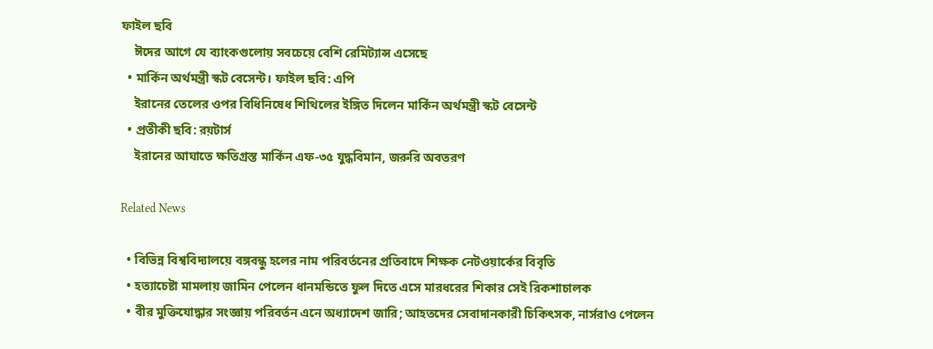ফাইল ছবি
    ঈদের আগে যে ব্যাংকগুলোয় সবচেয়ে বেশি রেমিট্যান্স এসেছে
  • মার্কিন অর্থমন্ত্রী স্কট বেসেন্ট। ফাইল ছবি: এপি
    ইরানের তেলের ওপর বিধিনিষেধ শিথিলের ইঙ্গিত দিলেন মার্কিন অর্থমন্ত্রী স্কট বেসেন্ট
  • প্রতীকী ছবি: রয়টার্স
    ইরানের আঘাতে ক্ষতিগ্রস্ত মার্কিন এফ-৩৫ যুদ্ধবিমান, জরুরি অবতরণ

Related News

  • বিভিন্ন বিশ্ববিদ্যালয়ে বঙ্গবন্ধু হলের নাম পরিবর্তনের প্রতিবাদে শিক্ষক নেটওয়ার্কের বিবৃতি
  • হত্যাচেষ্টা মামলায় জামিন পেলেন ধানমন্ডিতে ফুল দিতে এসে মারধরের শিকার সেই রিকশাচালক
  • বীর মুক্তিযোদ্ধার সংজ্ঞায় পরিবর্তন এনে অধ্যাদেশ জারি; আহতদের সেবাদানকারী চিকিৎসক, নার্সরাও পেলেন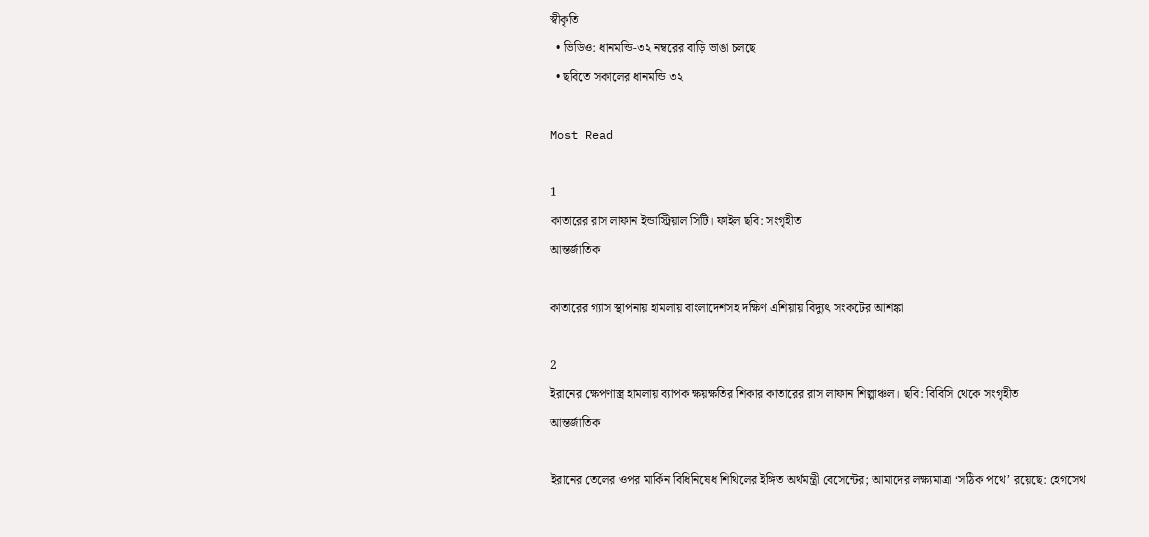স্বীকৃতি
  • ভিডিও: ধানমন্ডি-৩২ নম্বরের বাড়ি ভাঙা চলছে
  • ছবিতে সকালের ধানমন্ডি ৩২

Most Read

1
কাতারের রাস লাফান ইন্ডাস্ট্রিয়াল সিটি। ফাইল ছবি: সংগৃহীত
আন্তর্জাতিক

কাতারের গ্যাস স্থাপনায় হামলায় বাংলাদেশসহ দক্ষিণ এশিয়ায় বিদ্যুৎ সংকটের আশঙ্কা

2
ইরানের ক্ষেপণাস্ত্র হামলায় ব্যাপক ক্ষয়ক্ষতির শিকার কাতারের রাস লাফান শিল্পাঞ্চল। ছবি: বিবিসি থেকে সংগৃহীত
আন্তর্জাতিক

ইরানের তেলের ওপর মার্কিন বিধিনিষেধ শিথিলের ইঙ্গিত অর্থমন্ত্রী বেসেন্টের; আমাদের লক্ষ্যমাত্রা ‘সঠিক পথে’ রয়েছে: হেগসেথ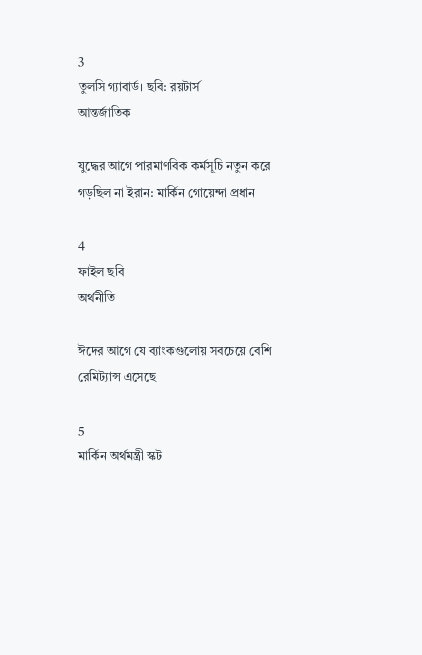3
তুলসি গ্যাবার্ড। ছবি: রয়টার্স
আন্তর্জাতিক

যুদ্ধের আগে পারমাণবিক কর্মসূচি নতুন করে গড়ছিল না ইরান: মার্কিন গোয়েন্দা প্রধান

4
ফাইল ছবি
অর্থনীতি

ঈদের আগে যে ব্যাংকগুলোয় সবচেয়ে বেশি রেমিট্যান্স এসেছে

5
মার্কিন অর্থমন্ত্রী স্কট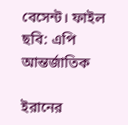বেসেন্ট। ফাইল ছবি: এপি
আন্তর্জাতিক

ইরানের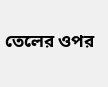তেলের ওপর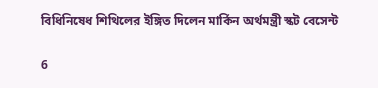বিধিনিষেধ শিথিলের ইঙ্গিত দিলেন মার্কিন অর্থমন্ত্রী স্কট বেসেন্ট

6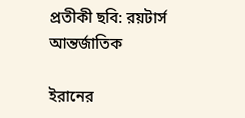প্রতীকী ছবি: রয়টার্স
আন্তর্জাতিক

ইরানের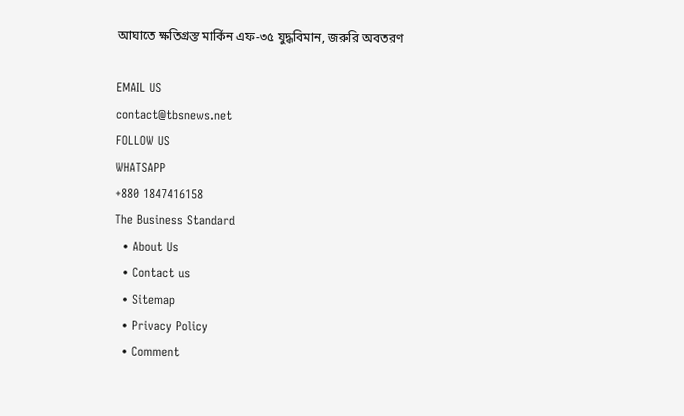আঘাতে ক্ষতিগ্রস্ত মার্কিন এফ-৩৫ যুদ্ধবিমান, জরুরি অবতরণ

EMAIL US
contact@tbsnews.net
FOLLOW US
WHATSAPP
+880 1847416158
The Business Standard
  • About Us
  • Contact us
  • Sitemap
  • Privacy Policy
  • Comment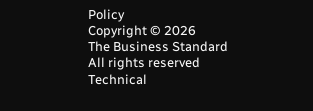Policy
Copyright © 2026
The Business Standard All rights reserved
Technical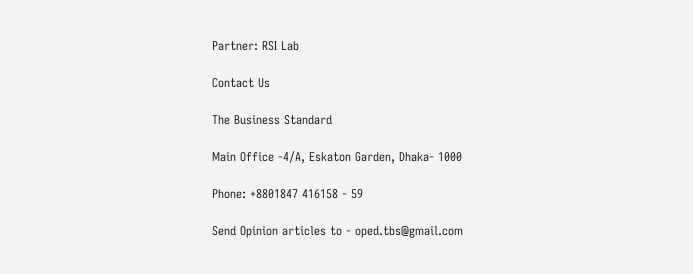Partner: RSI Lab

Contact Us

The Business Standard

Main Office -4/A, Eskaton Garden, Dhaka- 1000

Phone: +8801847 416158 - 59

Send Opinion articles to - oped.tbs@gmail.com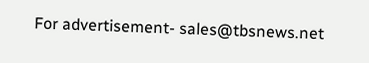For advertisement- sales@tbsnews.net